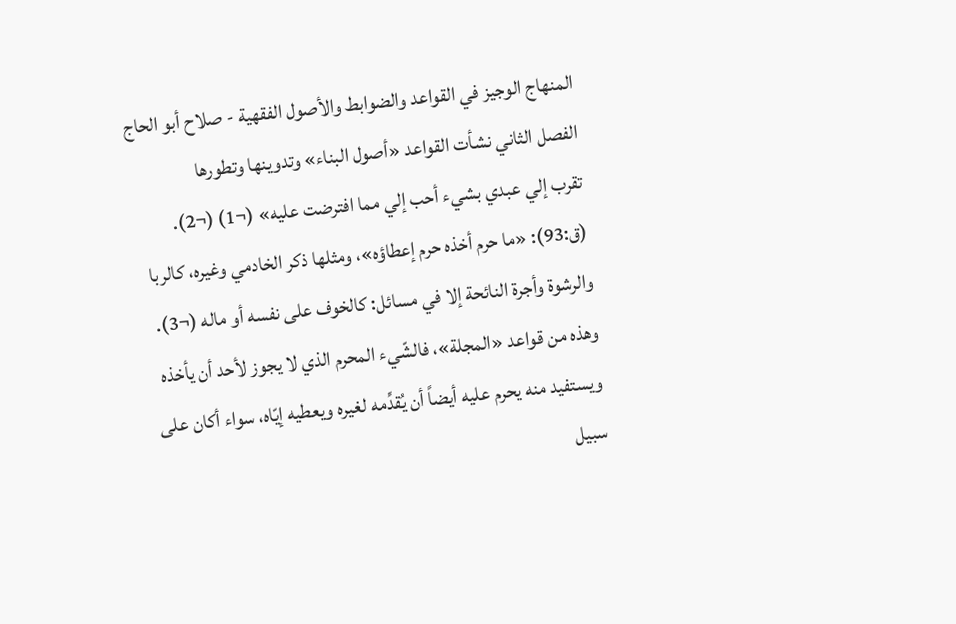المنهاج الوجيز في القواعد والضوابط والأصول الفقهية - صلاح أبو الحاج
الفصل الثاني نشأت القواعد «أصول البناء» وتدوينها وتطورها
تقرب إلي عبدي بشيء أحب إلي مما افترضت عليه» (¬1) (¬2).
(ق:93): «ما حرم أخذه حرم إعطاؤه»، ومثلها ذكر الخادمي وغيره، كالربا والرشوة وأجرة النائحة إلا في مسائل: كالخوف على نفسه أو ماله (¬3).
وهذه من قواعد «المجلة»، فالشّيء المحرم الذي لا يجوز لأحد أن يأخذه ويستفيد منه يحرم عليه أيضاً أن يُقدِّمه لغيره ويعطيه إيّاه، سواء أكان على سبيل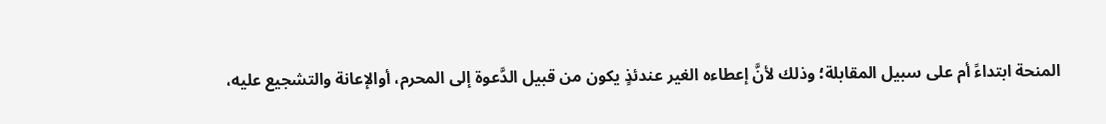المنحة ابتداءً أم على سبيل المقابلة؛ وذلك لأنَّ إعطاءه الغير عندئذٍ يكون من قبيل الدَّعوة إلى المحرم، أوالإعانة والتشجيع عليه،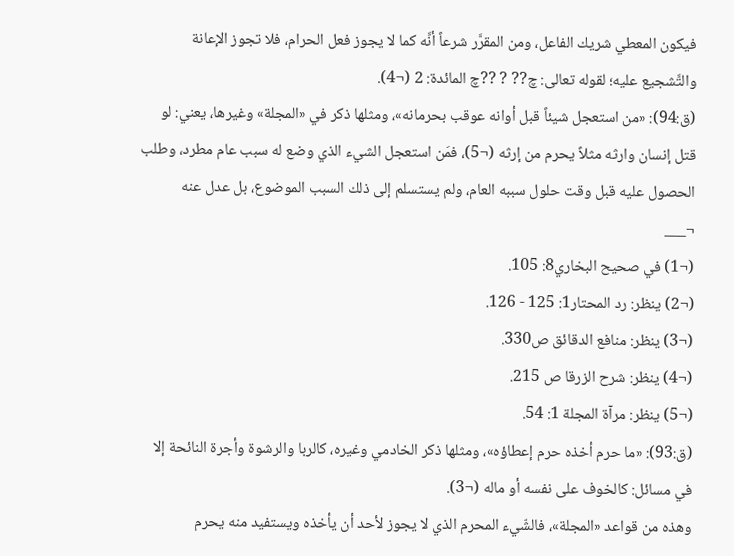فيكون المعطي شريك الفاعل، ومن المقرَّر شرعاً أنَّه كما لا يجوز فعل الحرام، فلا تجوز الإعانة والتَّشجيع عليه؛ لقوله تعالى: چ?? ? ??چ المائدة: 2 (¬4).
(ق:94): «من استعجل شيئاً قبل أوانه عوقب بحرمانه»، ومثلها ذكر في «المجلة» وغيرها، يعني: لو قتل إنسان وارثه مثلاً يحرم من إرثه (¬5)، فمَن استعجل الشيء الذي وضع له سبب عام مطرد، وطلب الحصول عليه قبل وقت حلول سببه العام، ولم يستسلم إلى ذلك السبب الموضوع، بل عدل عنه
¬___
(¬1) في صحيح البخاري8: 105.
(¬2) ينظر: رد المحتار1: 125 - 126.
(¬3) ينظر: منافع الدقائق ص330.
(¬4) ينظر: شرح الزرقا ص 215.
(¬5) ينظر: مرآة المجلة 1: 54.
(ق:93): «ما حرم أخذه حرم إعطاؤه»، ومثلها ذكر الخادمي وغيره، كالربا والرشوة وأجرة النائحة إلا في مسائل: كالخوف على نفسه أو ماله (¬3).
وهذه من قواعد «المجلة»، فالشّيء المحرم الذي لا يجوز لأحد أن يأخذه ويستفيد منه يحرم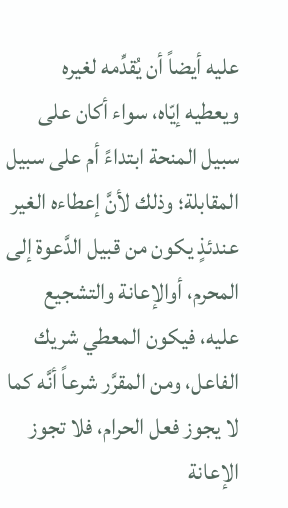عليه أيضاً أن يُقدِّمه لغيره ويعطيه إيّاه، سواء أكان على سبيل المنحة ابتداءً أم على سبيل المقابلة؛ وذلك لأنَّ إعطاءه الغير عندئذٍ يكون من قبيل الدَّعوة إلى المحرم، أوالإعانة والتشجيع عليه، فيكون المعطي شريك الفاعل، ومن المقرَّر شرعاً أنَّه كما لا يجوز فعل الحرام، فلا تجوز الإعانة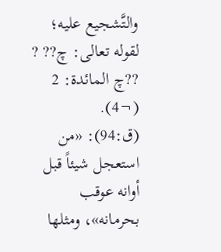والتَّشجيع عليه؛ لقوله تعالى: چ?? ? ??چ المائدة: 2 (¬4).
(ق:94): «من استعجل شيئاً قبل أوانه عوقب بحرمانه»، ومثلها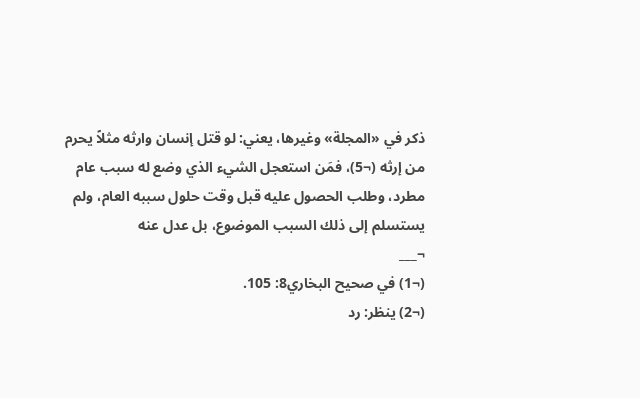ذكر في «المجلة» وغيرها، يعني: لو قتل إنسان وارثه مثلاً يحرم من إرثه (¬5)، فمَن استعجل الشيء الذي وضع له سبب عام مطرد، وطلب الحصول عليه قبل وقت حلول سببه العام، ولم يستسلم إلى ذلك السبب الموضوع، بل عدل عنه
¬___
(¬1) في صحيح البخاري8: 105.
(¬2) ينظر: رد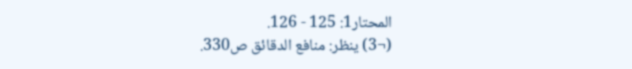المحتار1: 125 - 126.
(¬3) ينظر: منافع الدقائق ص330.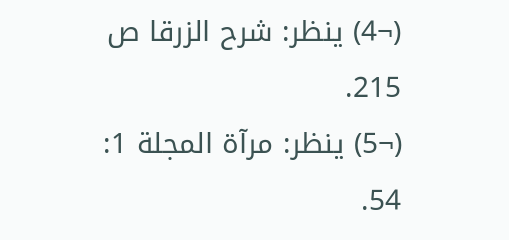(¬4) ينظر: شرح الزرقا ص 215.
(¬5) ينظر: مرآة المجلة 1: 54.